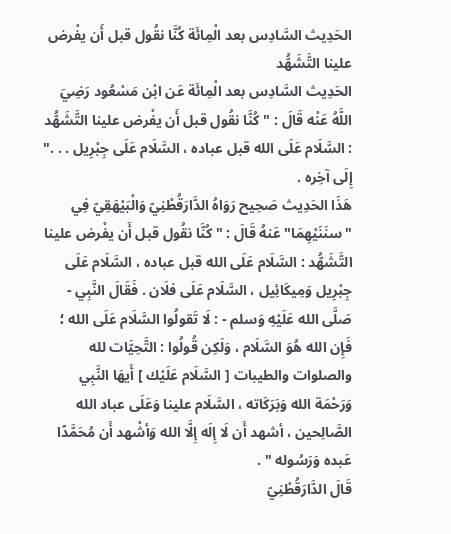الحَدِيث السَّادِس بعد الْمِائَة كُنَّا نقُول قبل أَن يفْرض علينا التَّشَهُّد
الحَدِيث السَّادِس بعد الْمِائَة عَن ابْن مَسْعُود رَضِيَ اللَّهُ عَنْه قَالَ : " كُنَّا نقُول قبل أَن يفْرض علينا التَّشَهُّد : السَّلَام عَلَى الله قبل عباده ، السَّلَام عَلَى جِبْرِيل . . ." إِلَى آخِره .
هَذَا الحَدِيث صَحِيح رَوَاهُ الدَّارَقُطْنِيّ وَالْبَيْهَقِيّ فِي "سنَنَيْهِمَا" عَنهُ قَالَ : " كُنَّا نقُول قبل أَن يفْرض علينا التَّشَهُّد : السَّلَام عَلَى الله قبل عباده ، السَّلَام عَلَى جِبْرِيل وَمِيكَائِيل ، السَّلَام عَلَى فلَان . فَقَالَ النَّبِي - صَلَّى الله عَلَيْهِ وَسلم - : لَا تَقولُوا السَّلَام عَلَى الله ؛ فَإِن الله هُوَ السَّلَام ، وَلَكِن قُولُوا : التَّحِيَّات لله والصلوات والطيبات [ السَّلَام عَلَيْك ] أَيهَا النَّبِي وَرَحْمَة الله وَبَرَكَاته ، السَّلَام علينا وَعَلَى عباد الله الصَّالِحين ، أشهد أَن لَا إِلَه إِلَّا الله وَأشْهد أَن مُحَمَّدًا عَبده وَرَسُوله " .
قَالَ الدَّارَقُطْنِيّ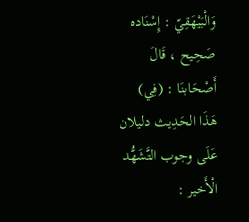وَالْبَيْهَقِيّ : إِسْنَاده صَحِيح ، قَالَ أَصْحَابنَا : (فِي) هَذَا الحَدِيث دليلان عَلَى وجوب التَّشَهُّد الْأَخير :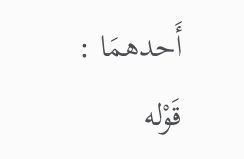أَحدهمَا : قَوْله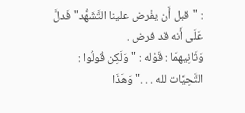: "قبل أَن يفْرض علينا التَّشَهُّد" فَدلَّ عَلَى أَنه قد فرض .
وَثَانِيهمَا : قَوْله : "وَلَكِن قُولُوا : التَّحِيَّات لله . . ." وَهَذَا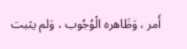أَمر ، وَظَاهره الْوُجُوب ، وَلم يثبت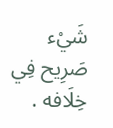شَيْء صَرِيح فِي خِلَافه .